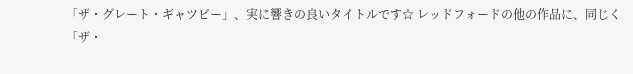「ザ・グレート・ギャツビー」、実に響きの良いタイトルです☆ レッドフォードの他の作品に、同じく
「ザ・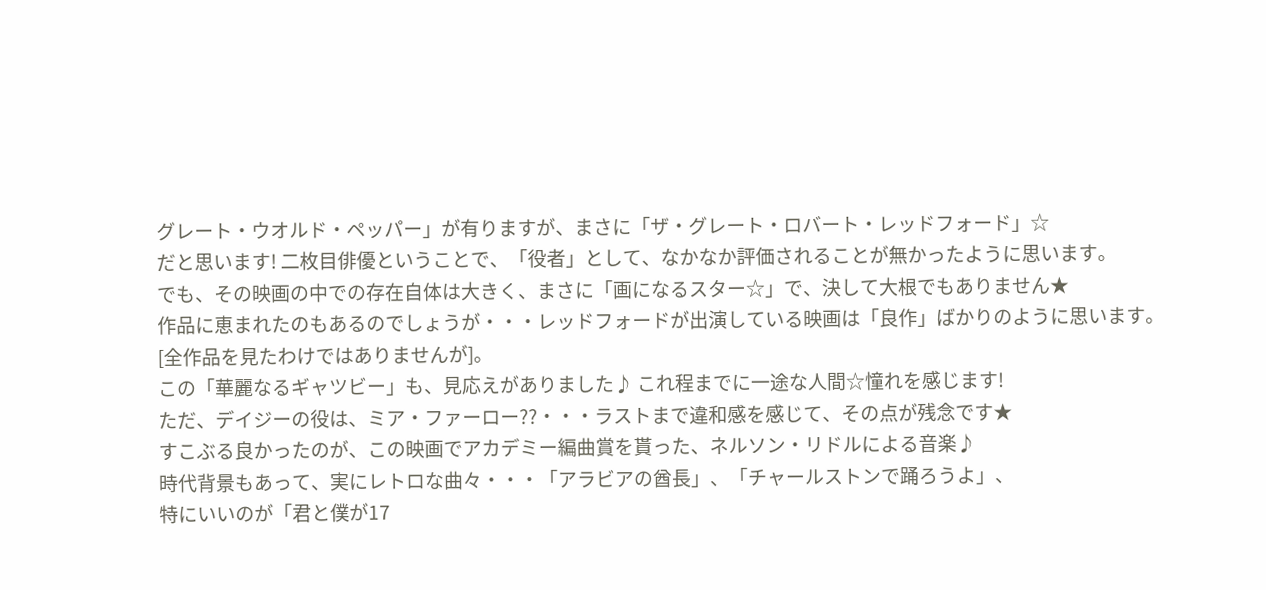グレート・ウオルド・ペッパー」が有りますが、まさに「ザ・グレート・ロバート・レッドフォード」☆
だと思います! 二枚目俳優ということで、「役者」として、なかなか評価されることが無かったように思います。
でも、その映画の中での存在自体は大きく、まさに「画になるスター☆」で、決して大根でもありません★
作品に恵まれたのもあるのでしょうが・・・レッドフォードが出演している映画は「良作」ばかりのように思います。
[全作品を見たわけではありませんが]。
この「華麗なるギャツビー」も、見応えがありました♪ これ程までに一途な人間☆憧れを感じます!
ただ、デイジーの役は、ミア・ファーロー??・・・ラストまで違和感を感じて、その点が残念です★
すこぶる良かったのが、この映画でアカデミー編曲賞を貰った、ネルソン・リドルによる音楽♪
時代背景もあって、実にレトロな曲々・・・「アラビアの酋長」、「チャールストンで踊ろうよ」、
特にいいのが「君と僕が17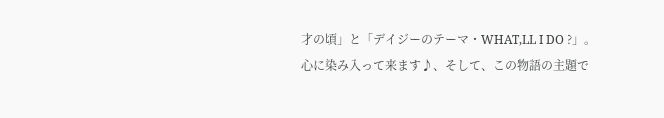才の頃」と「デイジーのテーマ・WHAT,LL I DO ?」。
心に染み入って来ます♪、そして、この物語の主題で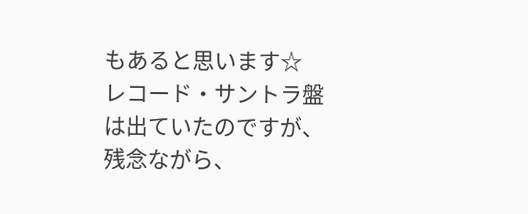もあると思います☆
レコード・サントラ盤は出ていたのですが、残念ながら、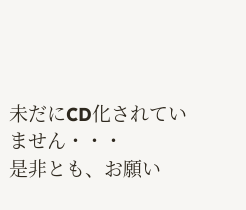未だにCD化されていません・・・
是非とも、お願い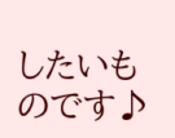したいものです♪